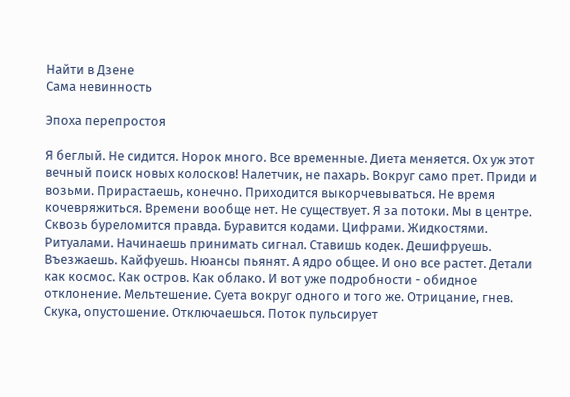Найти в Дзене
Сама невинность

Эпоха перепростоя

Я беглый. Не сидится. Норок много. Все временные. Диета меняется. Ох уж этот вечный поиск новых колосков! Налетчик, не пахарь. Вокруг само прет. Приди и возьми. Прирастаешь, конечно. Приходится выкорчевываться. Не время кочевряжиться. Времени вообще нет. Не существует. Я за потоки. Мы в центре. Сквозь буреломится правда. Буравится кодами. Цифрами. Жидкостями. Ритуалами. Начинаешь принимать сигнал. Ставишь кодек. Дешифруешь. Въезжаешь. Кайфуешь. Нюансы пьянят. А ядро общее. И оно все растет. Детали как космос. Как остров. Как облако. И вот уже подробности - обидное отклонение. Мельтешение. Суета вокруг одного и того же. Отрицание, гнев. Скука, опустошение. Отключаешься. Поток пульсирует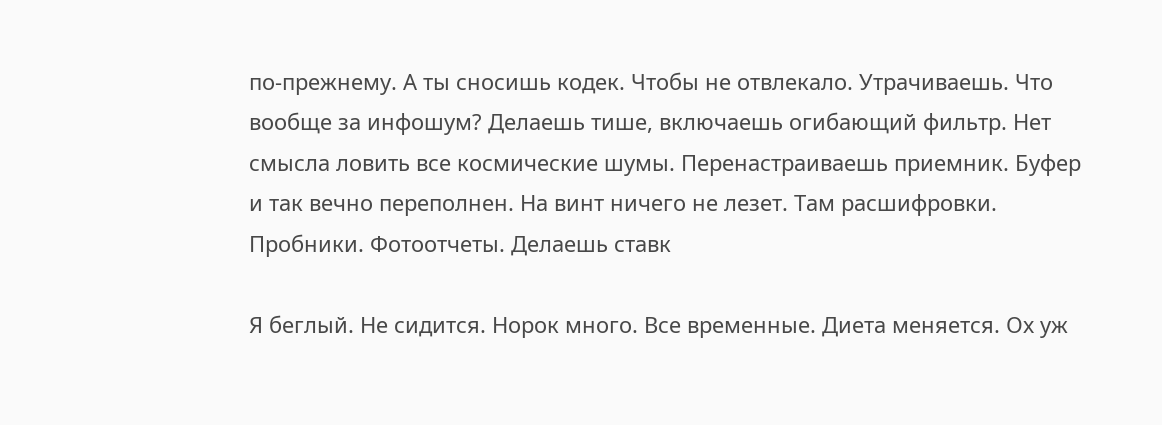по-прежнему. А ты сносишь кодек. Чтобы не отвлекало. Утрачиваешь. Что вообще за инфошум? Делаешь тише, включаешь огибающий фильтр. Нет смысла ловить все космические шумы. Перенастраиваешь приемник. Буфер и так вечно переполнен. На винт ничего не лезет. Там расшифровки. Пробники. Фотоотчеты. Делаешь ставк

Я беглый. Не сидится. Норок много. Все временные. Диета меняется. Ох уж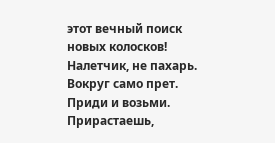этот вечный поиск новых колосков! Налетчик, не пахарь. Вокруг само прет. Приди и возьми. Прирастаешь,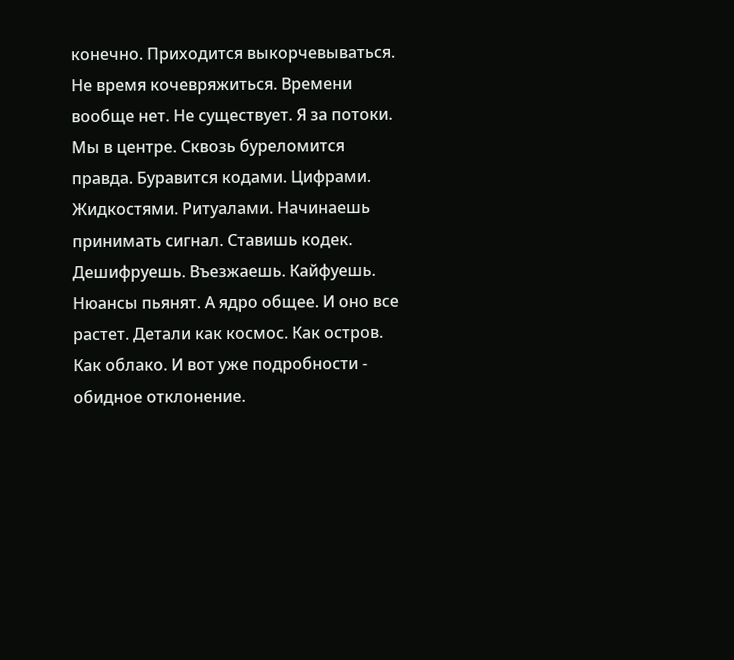конечно. Приходится выкорчевываться. Не время кочевряжиться. Времени вообще нет. Не существует. Я за потоки. Мы в центре. Сквозь буреломится правда. Буравится кодами. Цифрами. Жидкостями. Ритуалами. Начинаешь принимать сигнал. Ставишь кодек. Дешифруешь. Въезжаешь. Кайфуешь. Нюансы пьянят. А ядро общее. И оно все растет. Детали как космос. Как остров. Как облако. И вот уже подробности - обидное отклонение.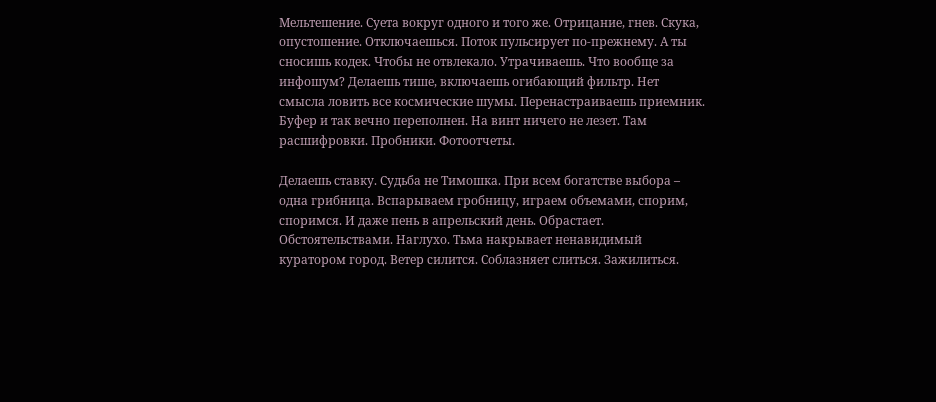Мельтешение. Суета вокруг одного и того же. Отрицание, гнев. Скука, опустошение. Отключаешься. Поток пульсирует по-прежнему. А ты сносишь кодек. Чтобы не отвлекало. Утрачиваешь. Что вообще за инфошум? Делаешь тише, включаешь огибающий фильтр. Нет смысла ловить все космические шумы. Перенастраиваешь приемник. Буфер и так вечно переполнен. На винт ничего не лезет. Там расшифровки. Пробники. Фотоотчеты.

Делаешь ставку. Судьба не Тимошка. При всем богатстве выбора – одна грибница. Вспарываем гробницу, играем объемами, спорим, споримся. И даже пень в апрельский день. Обрастает. Обстоятельствами. Наглухо. Тьма накрывает ненавидимый куратором город. Ветер силится. Соблазняет слиться. Зажилиться.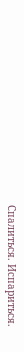Спалиться. Испариться.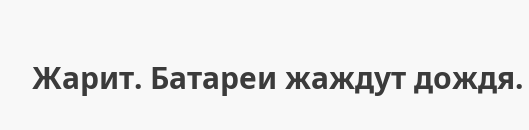Жарит. Батареи жаждут дождя.